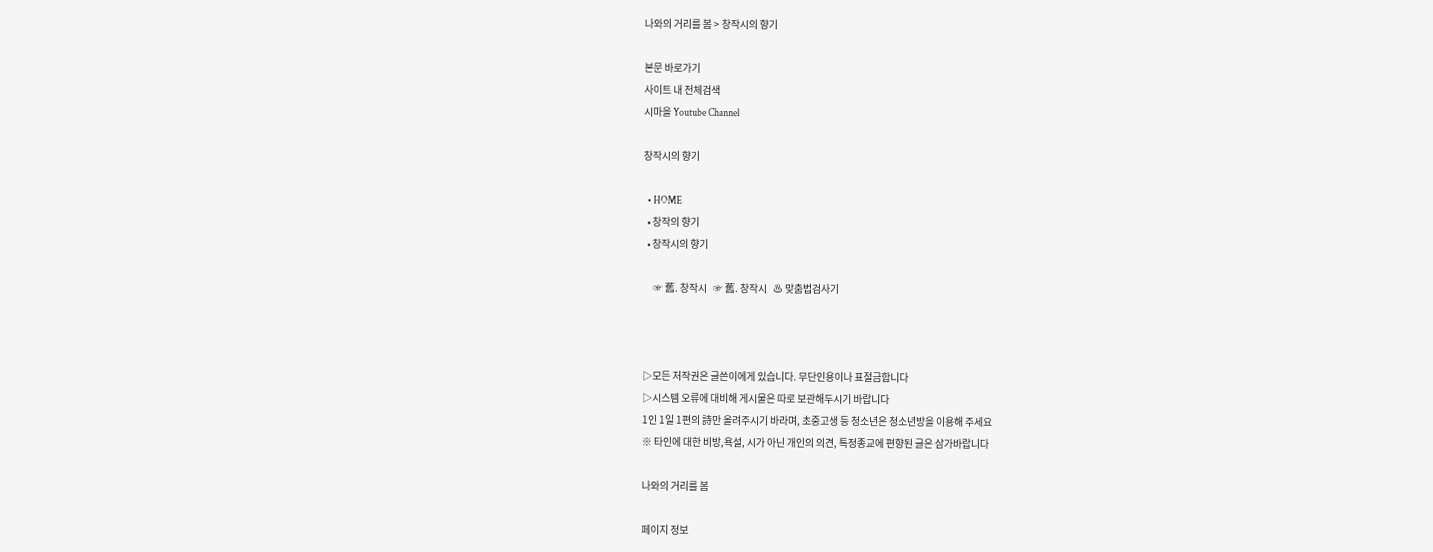나와의 거리를 봄 > 창작시의 향기

본문 바로가기
사이트 내 전체검색
시마을 Youtube Channel

창작시의 향기

  • HOME
  • 창작의 향기
  • 창작시의 향기

     ☞ 舊. 창작시   ☞ 舊. 창작시   ♨ 맞춤법검사기



▷모든 저작권은 글쓴이에게 있습니다. 무단인용이나 표절금합니다
▷시스템 오류에 대비해 게시물은 따로 보관해두시기 바랍니다
1인 1일 1편의 詩만 올려주시기 바라며, 초중고생 등 청소년은 청소년방을 이용해 주세요
※ 타인에 대한 비방,욕설, 시가 아닌 개인의 의견, 특정종교에 편향된 글은 삼가바랍니다

나와의 거리를 봄

페이지 정보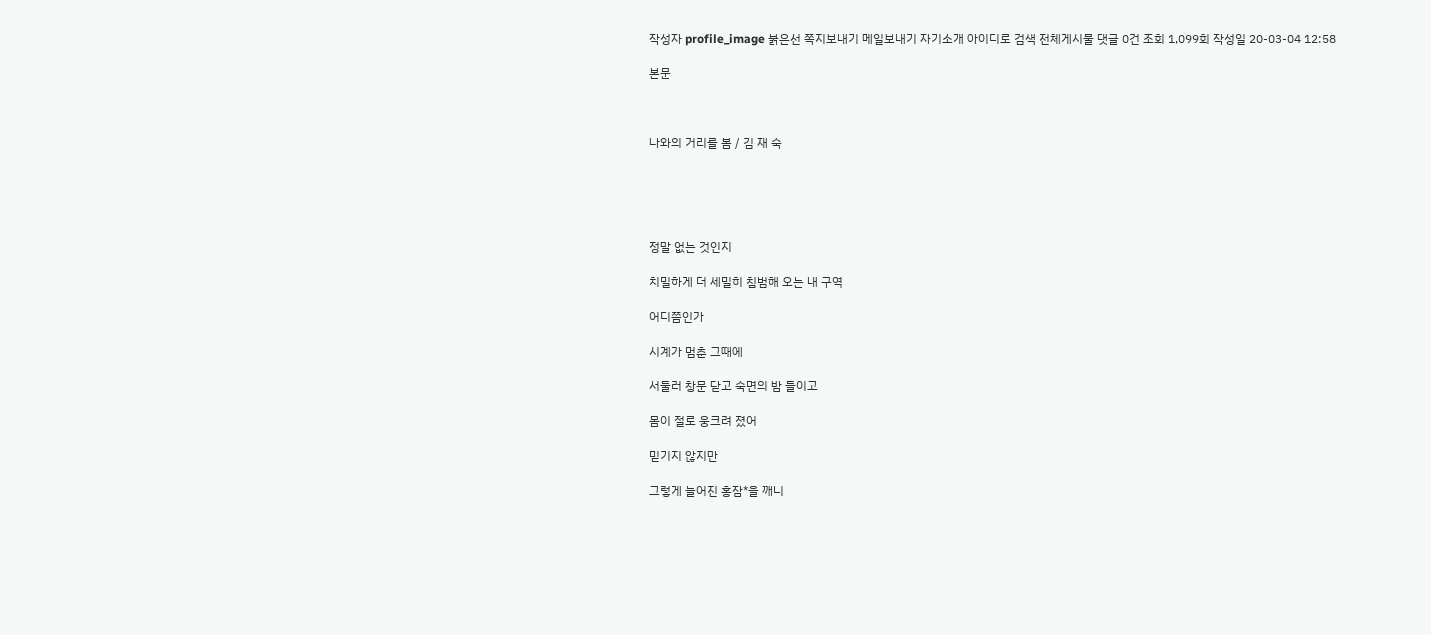작성자 profile_image 붉은선 쪽지보내기 메일보내기 자기소개 아이디로 검색 전체게시물 댓글 0건 조회 1,099회 작성일 20-03-04 12:58

본문



나와의 거리를 봄 / 김 재 숙





정말 없는 것인지

치밀하게 더 세밀히 침범해 오는 내 구역

어디쯤인가

시계가 멈춘 그때에

서둘러 창문 닫고 숙면의 밤 들이고

몸이 절로 웅크려 졌어

믿기지 않지만

그렇게 늘어진 홍잠*을 깨니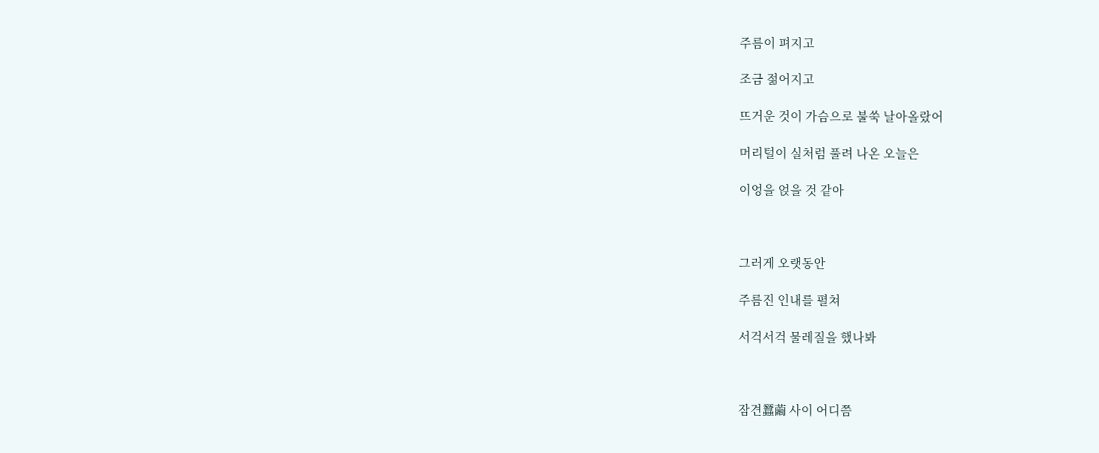주름이 펴지고

조금 젊어지고

뜨거운 것이 가슴으로 불쑥 날아올랐어

머리털이 실처럼 풀려 나온 오늘은

이엉을 얹을 것 같아



그러게 오랫동안

주름진 인내를 펼쳐

서걱서걱 물레질을 했나봐



잠견蠶繭 사이 어디쯤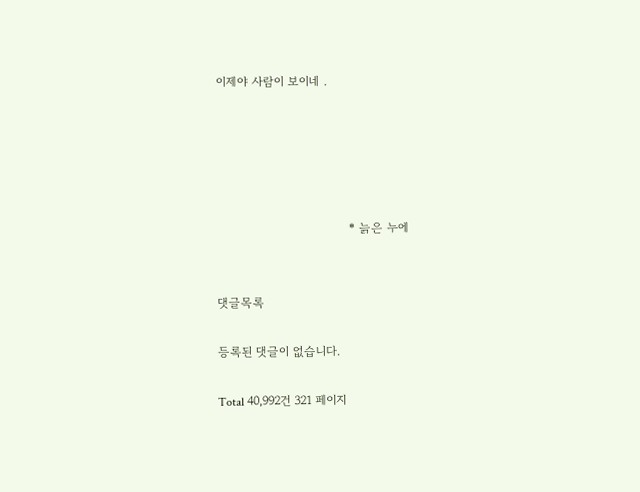이제야 사람이 보이네 .





                                 * 늙은 누에


댓글목록

등록된 댓글이 없습니다.

Total 40,992건 321 페이지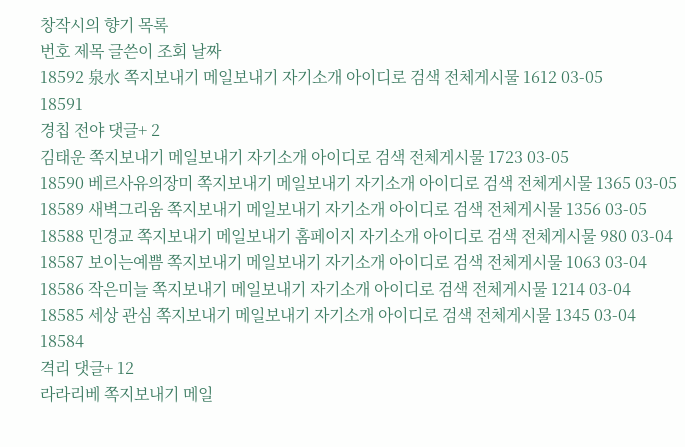창작시의 향기 목록
번호 제목 글쓴이 조회 날짜
18592 泉水 쪽지보내기 메일보내기 자기소개 아이디로 검색 전체게시물 1612 03-05
18591
경칩 전야 댓글+ 2
김태운 쪽지보내기 메일보내기 자기소개 아이디로 검색 전체게시물 1723 03-05
18590 베르사유의장미 쪽지보내기 메일보내기 자기소개 아이디로 검색 전체게시물 1365 03-05
18589 새벽그리움 쪽지보내기 메일보내기 자기소개 아이디로 검색 전체게시물 1356 03-05
18588 민경교 쪽지보내기 메일보내기 홈페이지 자기소개 아이디로 검색 전체게시물 980 03-04
18587 보이는예쁨 쪽지보내기 메일보내기 자기소개 아이디로 검색 전체게시물 1063 03-04
18586 작은미늘 쪽지보내기 메일보내기 자기소개 아이디로 검색 전체게시물 1214 03-04
18585 세상 관심 쪽지보내기 메일보내기 자기소개 아이디로 검색 전체게시물 1345 03-04
18584
격리 댓글+ 12
라라리베 쪽지보내기 메일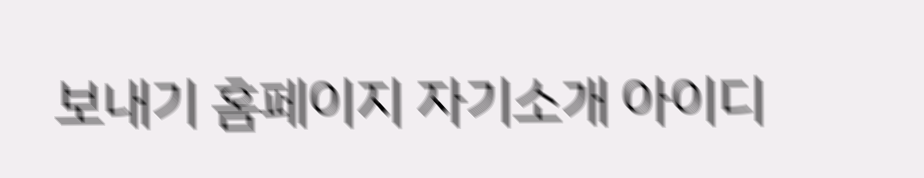보내기 홈페이지 자기소개 아이디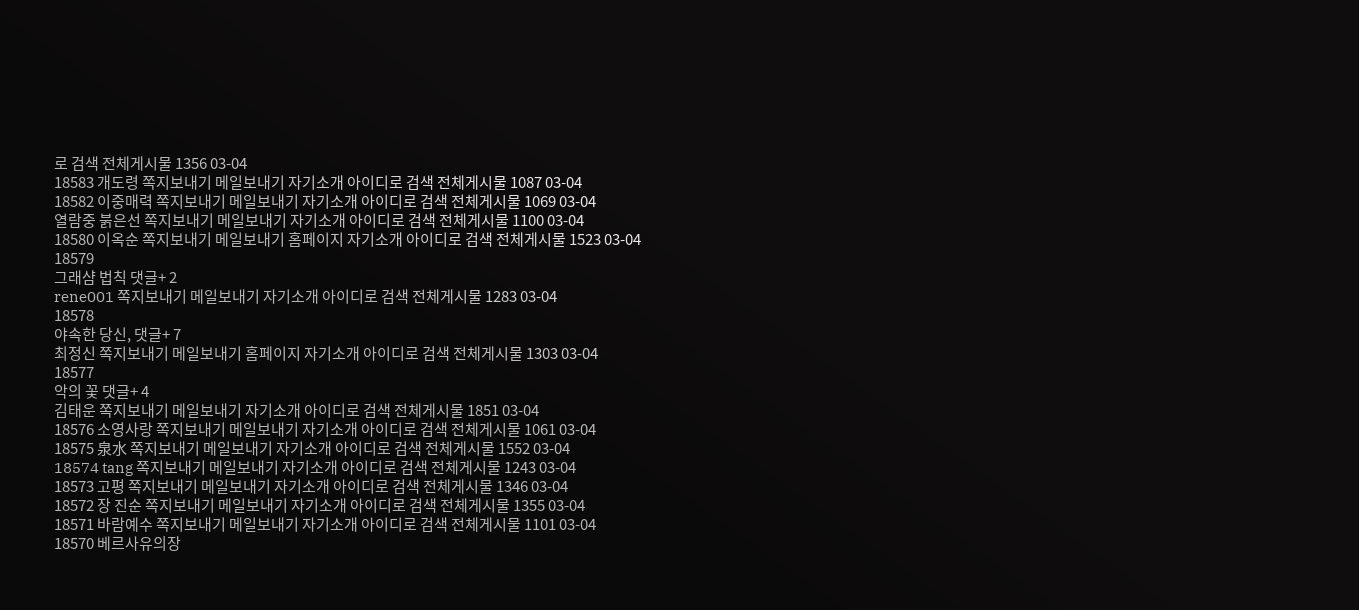로 검색 전체게시물 1356 03-04
18583 개도령 쪽지보내기 메일보내기 자기소개 아이디로 검색 전체게시물 1087 03-04
18582 이중매력 쪽지보내기 메일보내기 자기소개 아이디로 검색 전체게시물 1069 03-04
열람중 붉은선 쪽지보내기 메일보내기 자기소개 아이디로 검색 전체게시물 1100 03-04
18580 이옥순 쪽지보내기 메일보내기 홈페이지 자기소개 아이디로 검색 전체게시물 1523 03-04
18579
그래샴 법칙 댓글+ 2
rene001 쪽지보내기 메일보내기 자기소개 아이디로 검색 전체게시물 1283 03-04
18578
야속한 당신, 댓글+ 7
최정신 쪽지보내기 메일보내기 홈페이지 자기소개 아이디로 검색 전체게시물 1303 03-04
18577
악의 꽃 댓글+ 4
김태운 쪽지보내기 메일보내기 자기소개 아이디로 검색 전체게시물 1851 03-04
18576 소영사랑 쪽지보내기 메일보내기 자기소개 아이디로 검색 전체게시물 1061 03-04
18575 泉水 쪽지보내기 메일보내기 자기소개 아이디로 검색 전체게시물 1552 03-04
18574 tang 쪽지보내기 메일보내기 자기소개 아이디로 검색 전체게시물 1243 03-04
18573 고평 쪽지보내기 메일보내기 자기소개 아이디로 검색 전체게시물 1346 03-04
18572 장 진순 쪽지보내기 메일보내기 자기소개 아이디로 검색 전체게시물 1355 03-04
18571 바람예수 쪽지보내기 메일보내기 자기소개 아이디로 검색 전체게시물 1101 03-04
18570 베르사유의장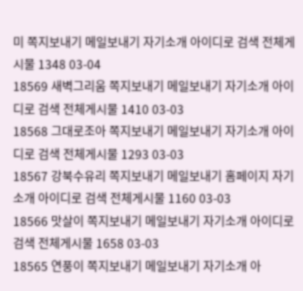미 쪽지보내기 메일보내기 자기소개 아이디로 검색 전체게시물 1348 03-04
18569 새벽그리움 쪽지보내기 메일보내기 자기소개 아이디로 검색 전체게시물 1410 03-03
18568 그대로조아 쪽지보내기 메일보내기 자기소개 아이디로 검색 전체게시물 1293 03-03
18567 강북수유리 쪽지보내기 메일보내기 홈페이지 자기소개 아이디로 검색 전체게시물 1160 03-03
18566 맛살이 쪽지보내기 메일보내기 자기소개 아이디로 검색 전체게시물 1658 03-03
18565 연풍이 쪽지보내기 메일보내기 자기소개 아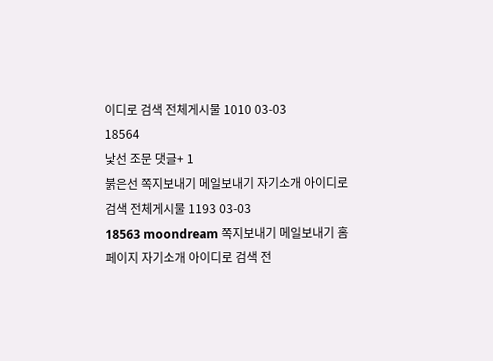이디로 검색 전체게시물 1010 03-03
18564
낯선 조문 댓글+ 1
붉은선 쪽지보내기 메일보내기 자기소개 아이디로 검색 전체게시물 1193 03-03
18563 moondream 쪽지보내기 메일보내기 홈페이지 자기소개 아이디로 검색 전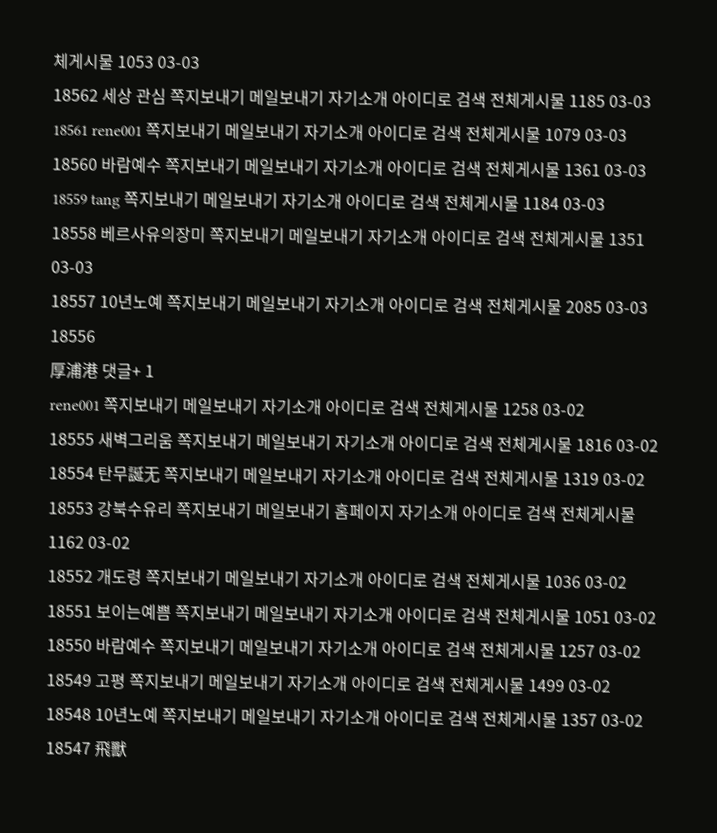체게시물 1053 03-03
18562 세상 관심 쪽지보내기 메일보내기 자기소개 아이디로 검색 전체게시물 1185 03-03
18561 rene001 쪽지보내기 메일보내기 자기소개 아이디로 검색 전체게시물 1079 03-03
18560 바람예수 쪽지보내기 메일보내기 자기소개 아이디로 검색 전체게시물 1361 03-03
18559 tang 쪽지보내기 메일보내기 자기소개 아이디로 검색 전체게시물 1184 03-03
18558 베르사유의장미 쪽지보내기 메일보내기 자기소개 아이디로 검색 전체게시물 1351 03-03
18557 10년노예 쪽지보내기 메일보내기 자기소개 아이디로 검색 전체게시물 2085 03-03
18556
厚浦港 댓글+ 1
rene001 쪽지보내기 메일보내기 자기소개 아이디로 검색 전체게시물 1258 03-02
18555 새벽그리움 쪽지보내기 메일보내기 자기소개 아이디로 검색 전체게시물 1816 03-02
18554 탄무誕无 쪽지보내기 메일보내기 자기소개 아이디로 검색 전체게시물 1319 03-02
18553 강북수유리 쪽지보내기 메일보내기 홈페이지 자기소개 아이디로 검색 전체게시물 1162 03-02
18552 개도령 쪽지보내기 메일보내기 자기소개 아이디로 검색 전체게시물 1036 03-02
18551 보이는예쁨 쪽지보내기 메일보내기 자기소개 아이디로 검색 전체게시물 1051 03-02
18550 바람예수 쪽지보내기 메일보내기 자기소개 아이디로 검색 전체게시물 1257 03-02
18549 고평 쪽지보내기 메일보내기 자기소개 아이디로 검색 전체게시물 1499 03-02
18548 10년노예 쪽지보내기 메일보내기 자기소개 아이디로 검색 전체게시물 1357 03-02
18547 飛獸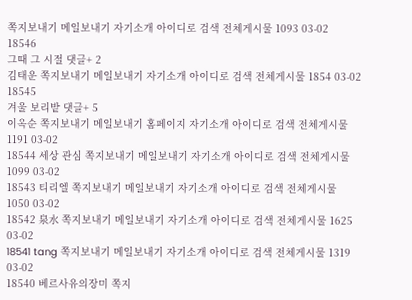쪽지보내기 메일보내기 자기소개 아이디로 검색 전체게시물 1093 03-02
18546
그때 그 시절 댓글+ 2
김태운 쪽지보내기 메일보내기 자기소개 아이디로 검색 전체게시물 1854 03-02
18545
겨울 보리밭 댓글+ 5
이옥순 쪽지보내기 메일보내기 홈페이지 자기소개 아이디로 검색 전체게시물 1191 03-02
18544 세상 관심 쪽지보내기 메일보내기 자기소개 아이디로 검색 전체게시물 1099 03-02
18543 티리엘 쪽지보내기 메일보내기 자기소개 아이디로 검색 전체게시물 1050 03-02
18542 泉水 쪽지보내기 메일보내기 자기소개 아이디로 검색 전체게시물 1625 03-02
18541 tang 쪽지보내기 메일보내기 자기소개 아이디로 검색 전체게시물 1319 03-02
18540 베르사유의장미 쪽지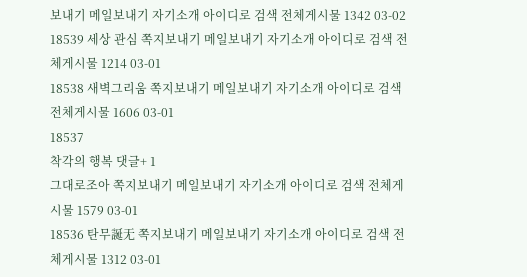보내기 메일보내기 자기소개 아이디로 검색 전체게시물 1342 03-02
18539 세상 관심 쪽지보내기 메일보내기 자기소개 아이디로 검색 전체게시물 1214 03-01
18538 새벽그리움 쪽지보내기 메일보내기 자기소개 아이디로 검색 전체게시물 1606 03-01
18537
착각의 행복 댓글+ 1
그대로조아 쪽지보내기 메일보내기 자기소개 아이디로 검색 전체게시물 1579 03-01
18536 탄무誕无 쪽지보내기 메일보내기 자기소개 아이디로 검색 전체게시물 1312 03-01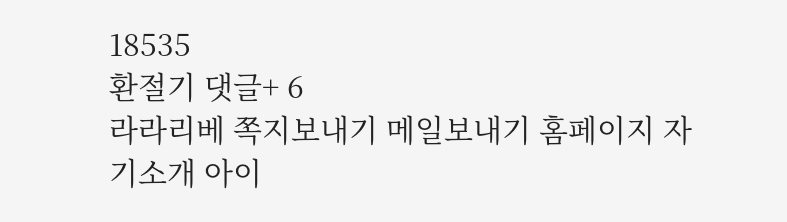18535
환절기 댓글+ 6
라라리베 쪽지보내기 메일보내기 홈페이지 자기소개 아이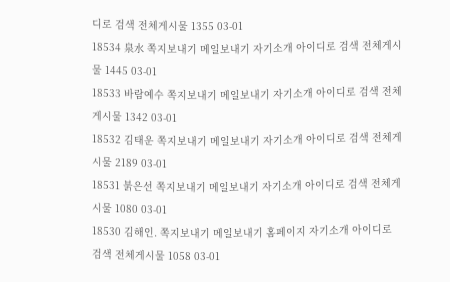디로 검색 전체게시물 1355 03-01
18534 泉水 쪽지보내기 메일보내기 자기소개 아이디로 검색 전체게시물 1445 03-01
18533 바람예수 쪽지보내기 메일보내기 자기소개 아이디로 검색 전체게시물 1342 03-01
18532 김태운 쪽지보내기 메일보내기 자기소개 아이디로 검색 전체게시물 2189 03-01
18531 붉은선 쪽지보내기 메일보내기 자기소개 아이디로 검색 전체게시물 1080 03-01
18530 김해인. 쪽지보내기 메일보내기 홈페이지 자기소개 아이디로 검색 전체게시물 1058 03-01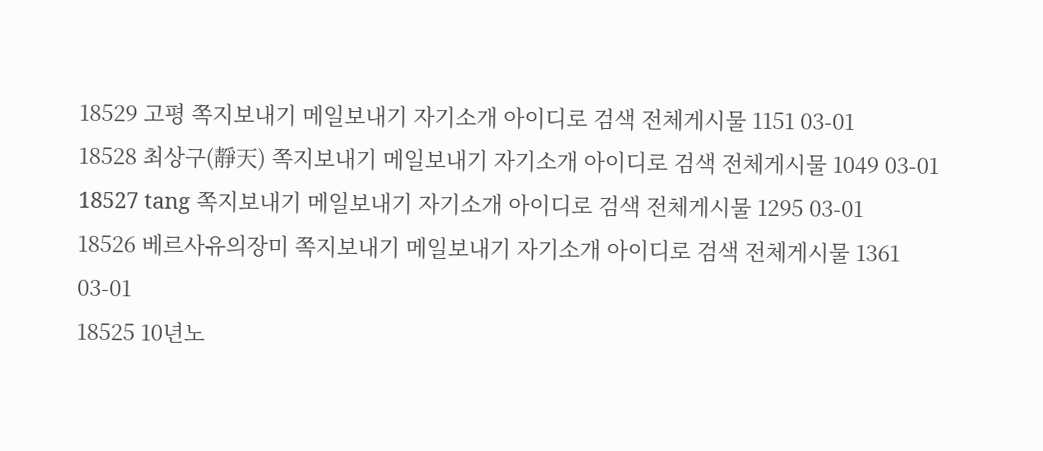18529 고평 쪽지보내기 메일보내기 자기소개 아이디로 검색 전체게시물 1151 03-01
18528 최상구(靜天) 쪽지보내기 메일보내기 자기소개 아이디로 검색 전체게시물 1049 03-01
18527 tang 쪽지보내기 메일보내기 자기소개 아이디로 검색 전체게시물 1295 03-01
18526 베르사유의장미 쪽지보내기 메일보내기 자기소개 아이디로 검색 전체게시물 1361 03-01
18525 10년노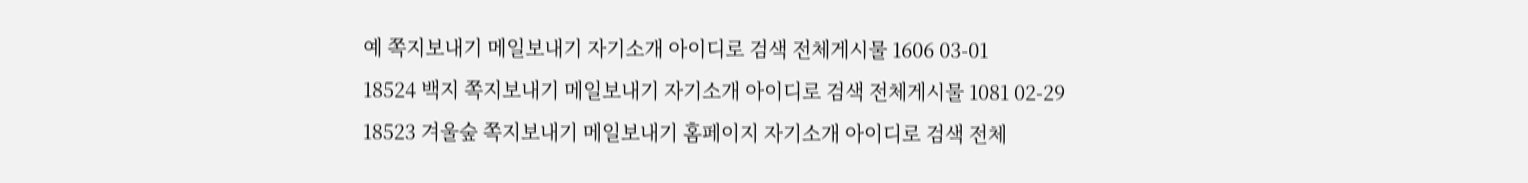예 쪽지보내기 메일보내기 자기소개 아이디로 검색 전체게시물 1606 03-01
18524 백지 쪽지보내기 메일보내기 자기소개 아이디로 검색 전체게시물 1081 02-29
18523 겨울숲 쪽지보내기 메일보내기 홈페이지 자기소개 아이디로 검색 전체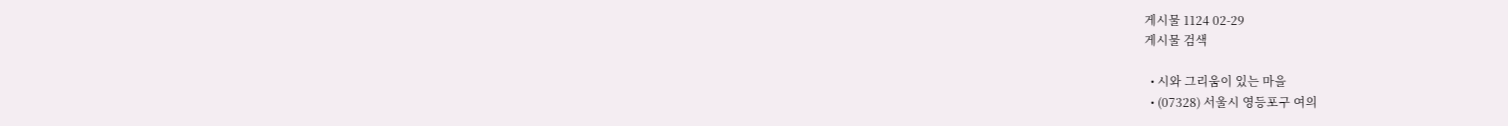게시물 1124 02-29
게시물 검색

  • 시와 그리움이 있는 마을
  • (07328) 서울시 영등포구 여의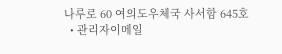나루로 60 여의도우체국 사서함 645호
  • 관리자이메일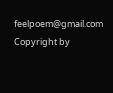feelpoem@gmail.com
Copyright by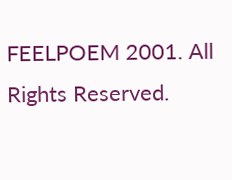FEELPOEM 2001. All Rights Reserved.